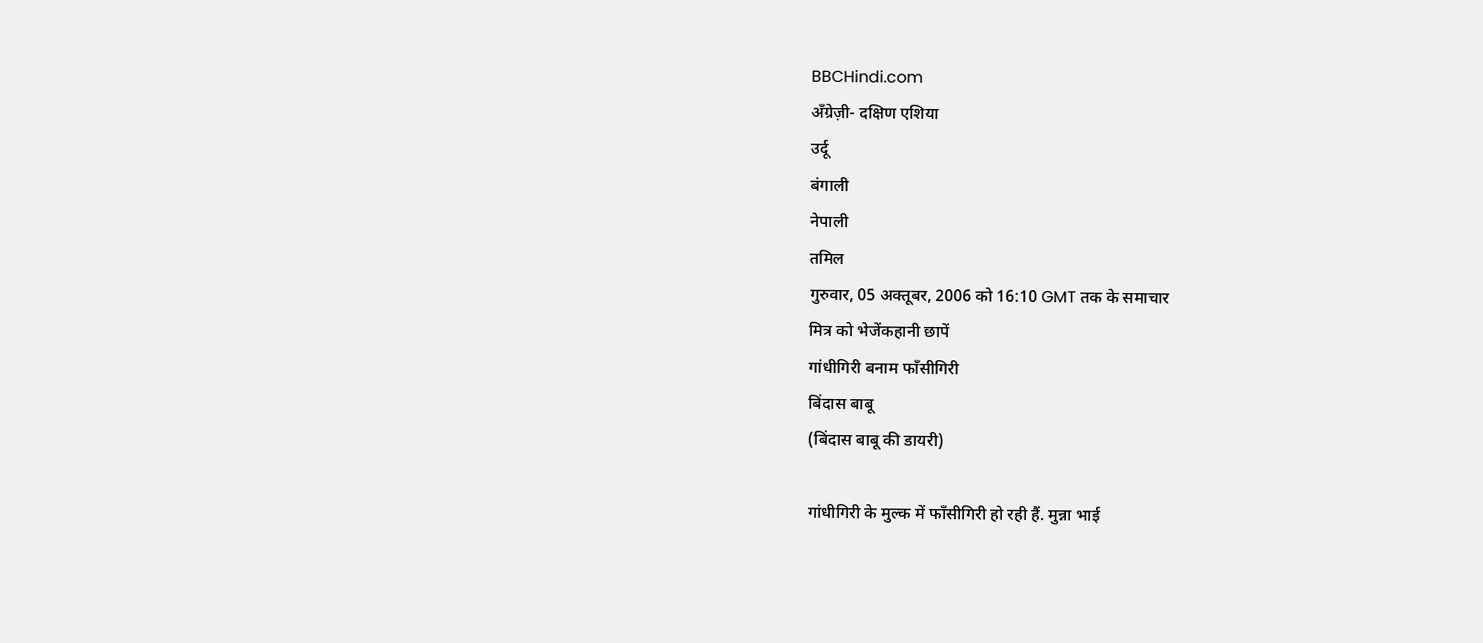BBCHindi.com
अँग्रेज़ी- दक्षिण एशिया
उर्दू
बंगाली
नेपाली
तमिल
गुरुवार, 05 अक्तूबर, 2006 को 16:10 GMT तक के समाचार
मित्र को भेजेंकहानी छापें
गांधीगिरी बनाम फाँसीगिरी
बिंदास बाबू
(बिंदास बाबू की डायरी)

गांधीगिरी के मुल्क में फाँसीगिरी हो रही हैं. मुन्ना भाई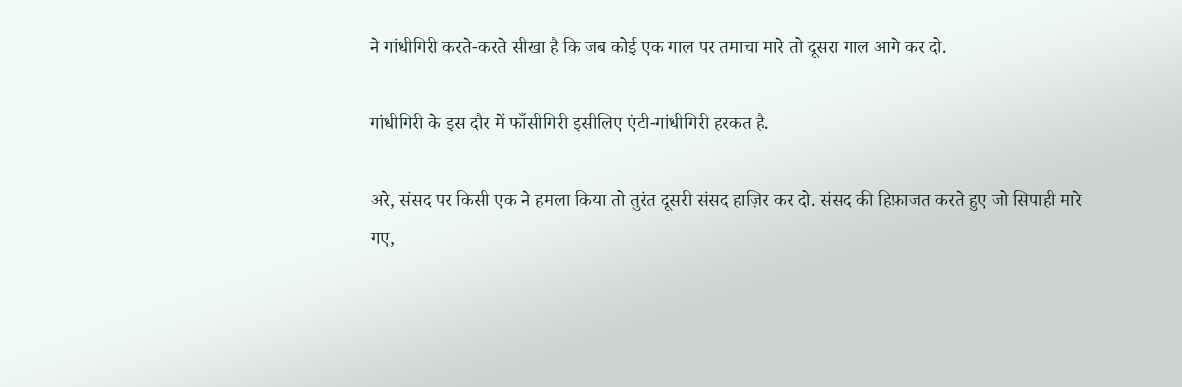ने गांधीगिरी करते-करते सीखा है कि जब कोई एक गाल पर तमाचा मारे तो दूसरा गाल आगे कर दो.

गांधीगिरी के इस दौर में फाँसीगिरी इसीलिए एंटी-गांधीगिरी हरकत है.

अरे, संसद पर किसी एक ने हमला किया तो तुरंत दूसरी संसद हाज़िर कर दो. संसद की हिफ़ाजत करते हुए जो सिपाही मारे गए,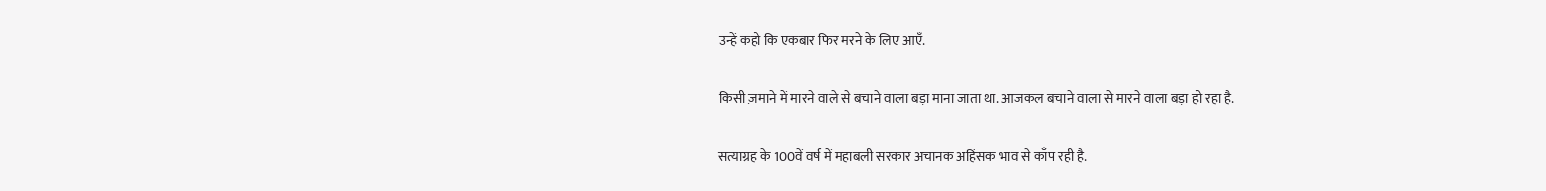उन्हें कहो कि एकबार फिर मरने के लिए आएँ.

किसी ज़माने में मारने वाले से बचाने वाला बड़ा माना जाता था. आजकल बचाने वाला से मारने वाला बड़ा हो रहा है.

सत्याग्रह के 100वें वर्ष में महाबली सरकार अचानक अहिंसक भाव से काँप रही है.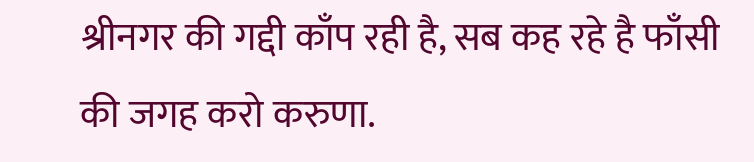श्रीनगर की गद्दी काँप रही है, सब कह रहे है फाँसी की जगह करो करुणा.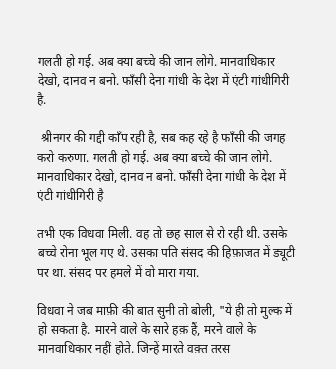गलती हो गई. अब क्या बच्चे की जान लोगे. मानवाधिकार देखो, दानव न बनो. फाँसी देना गांधी के देश में एंटी गांधीगिरी है.

 श्रीनगर की गद्दी काँप रही है, सब कह रहे है फाँसी की जगह करो करुणा. गलती हो गई. अब क्या बच्चे की जान लोगे. मानवाधिकार देखो, दानव न बनो. फाँसी देना गांधी के देश में एंटी गांधीगिरी है

तभी एक विधवा मिली. वह तो छह साल से रो रही थी. उसके बच्चे रोना भूल गए थे. उसका पति संसद की हिफ़ाजत में ड्यूटी पर था. संसद पर हमले में वो मारा गया.

विधवा ने जब माफ़ी की बात सुनी तो बोली, "ये ही तो मुल्क में हो सकता है. मारने वाले के सारे हक़ हैं, मरने वाले के मानवाधिकार नहीं होते. जिन्हें मारते वक़्त तरस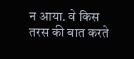न आया. वे किस तरस की बात करते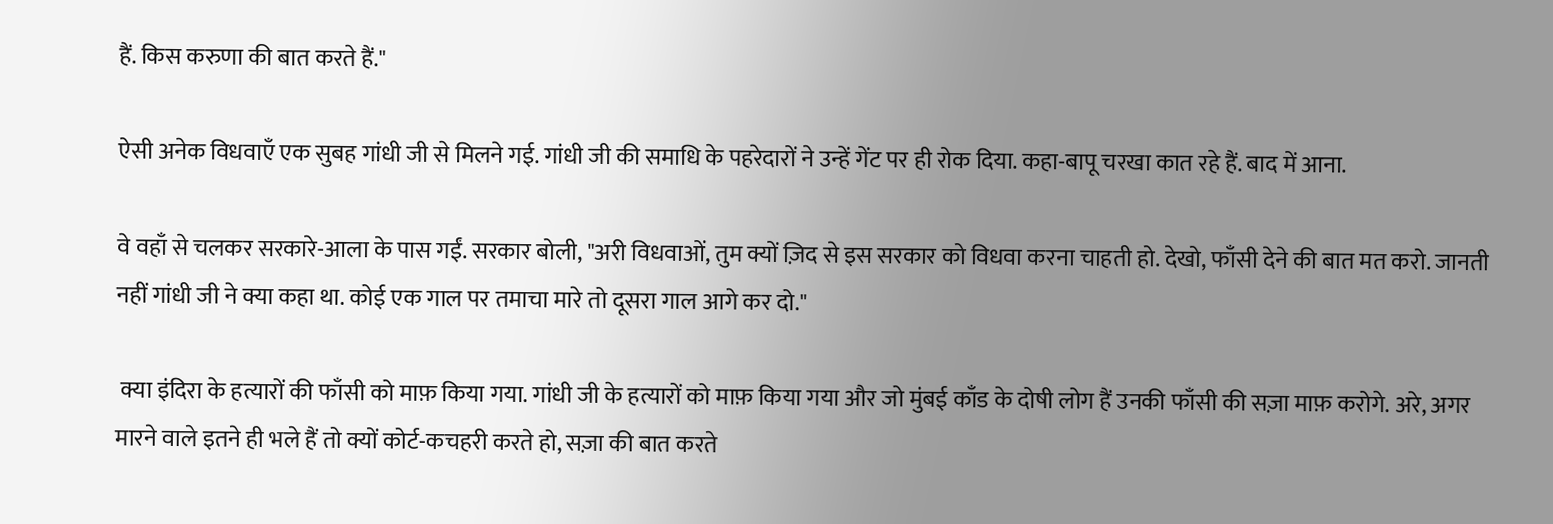हैं. किस करुणा की बात करते हैं."

ऐसी अनेक विधवाएँ एक सुबह गांधी जी से मिलने गई. गांधी जी की समाधि के पहरेदारों ने उन्हें गेंट पर ही रोक दिया. कहा-बापू चरखा कात रहे हैं. बाद में आना.

वे वहाँ से चलकर सरकारे-आला के पास गईं. सरकार बोली, "अरी विधवाओं, तुम क्यों ज़िद से इस सरकार को विधवा करना चाहती हो. देखो, फाँसी देने की बात मत करो. जानती नहीं गांधी जी ने क्या कहा था. कोई एक गाल पर तमाचा मारे तो दूसरा गाल आगे कर दो."

 क्या इंदिरा के हत्यारों की फाँसी को माफ़ किया गया. गांधी जी के हत्यारों को माफ़ किया गया और जो मुंबई काँड के दोषी लोग हैं उनकी फाँसी की सज़ा माफ़ करोगे. अरे, अगर मारने वाले इतने ही भले हैं तो क्यों कोर्ट-कचहरी करते हो, सज़ा की बात करते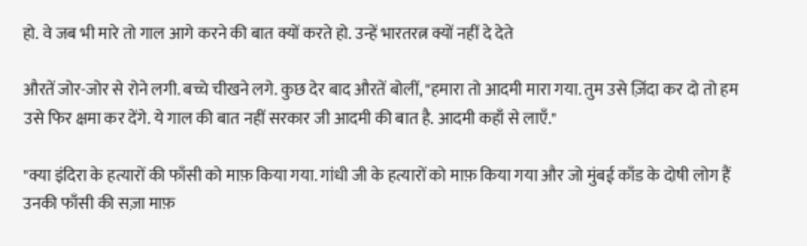हो. वे जब भी मारे तो गाल आगे करने की बात क्यों करते हो. उन्हें भारतरत्न क्यों नहीं दे देते

औरतें जोर-जोर से रोने लगी. बच्चे चीखने लगे. कुछ देर बाद औरतें बोलीं, "हमारा तो आदमी मारा गया. तुम उसे ज़िंदा कर दो तो हम उसे फिर क्षमा कर देंगे. ये गाल की बात नहीं सरकार जी आदमी की बात है. आदमी कहाँ से लाएँ."

"क्या इंदिरा के हत्यारों की फाँसी को माफ़ किया गया. गांधी जी के हत्यारों को माफ़ किया गया और जो मुंबई काँड के दोषी लोग हैं उनकी फाँसी की सज़ा माफ़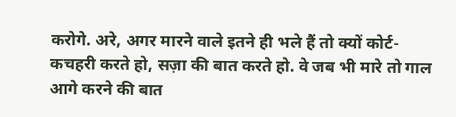करोगे. अरे, अगर मारने वाले इतने ही भले हैं तो क्यों कोर्ट-कचहरी करते हो, सज़ा की बात करते हो. वे जब भी मारे तो गाल आगे करने की बात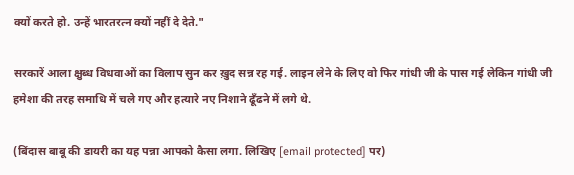क्यों करते हो. उन्हें भारतरत्न क्यों नहीं दे देते."

सरकारें आला क्षुब्ध विधवाओं का विलाप सुन कर ख़ुद सन्न रह गई. लाइन लेने के लिए वो फिर गांधी जी के पास गई लेकिन गांधी जी हमेशा की तरह समाधि में चले गए और हत्यारे नए निशाने ढूँढने में लगे थे.

(बिंदास बाबू की डायरी का यह पन्ना आपको कैसा लगा. लिखिए [email protected] पर)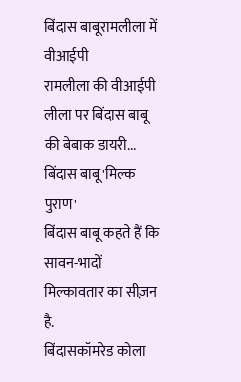बिंदास बाबूरामलीला में वीआईपी
रामलीला की वीआईपी लीला पर बिंदास बाबू की बेबाक डायरी...
बिंदास बाबू'मिल्क पुराण'
बिंदास बाबू कहते हैं कि सावन-भादों मिल्कावतार का सीज़न है.
बिंदासकॉमरेड कोला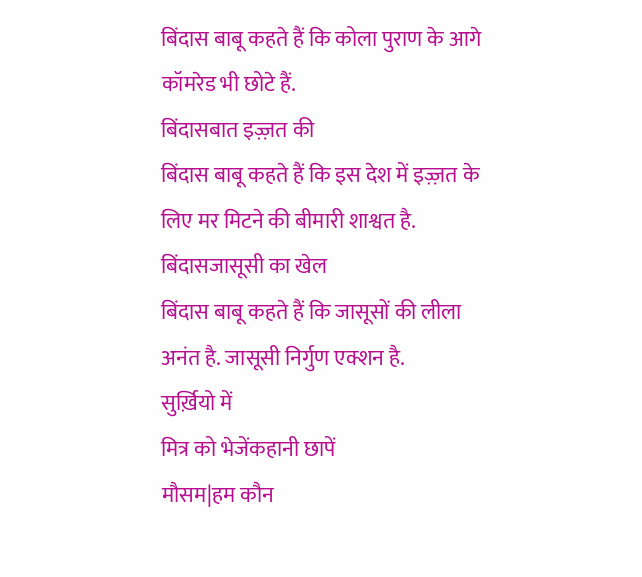बिंदास बाबू कहते हैं कि कोला पुराण के आगे कॉमरेड भी छोटे हैं.
बिंदासबात इज़्ज़त की
बिंदास बाबू कहते हैं कि इस देश में इज़्ज़त के लिए मर मिटने की बीमारी शाश्वत है.
बिंदासजासूसी का खेल
बिंदास बाबू कहते हैं कि जासूसों की लीला अनंत है. जासूसी निर्गुण एक्शन है.
सुर्ख़ियो में
मित्र को भेजेंकहानी छापें
मौसम|हम कौन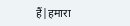हैं|हमारा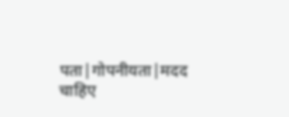पता|गोपनीयता|मदद चाहिए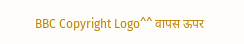BBC Copyright Logo^^ वापस ऊपर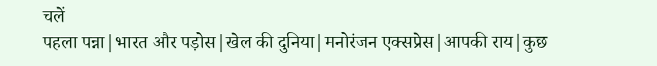चलें
पहला पन्ना|भारत और पड़ोस|खेल की दुनिया|मनोरंजन एक्सप्रेस|आपकी राय|कुछ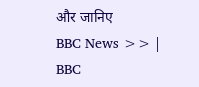और जानिए
BBC News >> | BBC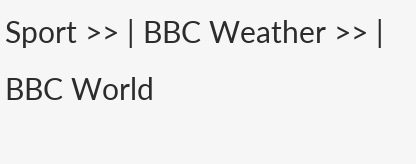Sport >> | BBC Weather >> | BBC World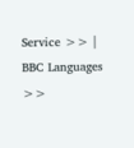Service >> | BBC Languages >>